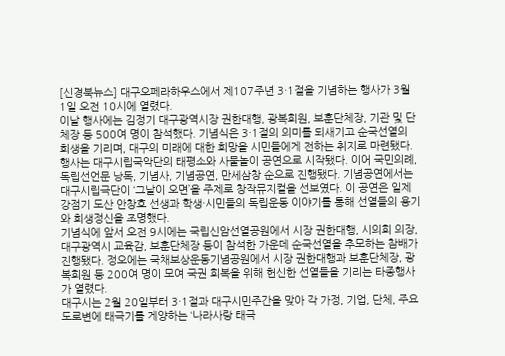[신경북뉴스] 대구오페라하우스에서 제107주년 3·1절을 기념하는 행사가 3월 1일 오전 10시에 열렸다.
이날 행사에는 김정기 대구광역시장 권한대행, 광복회원, 보훈단체장, 기관 및 단체장 등 500여 명이 참석했다. 기념식은 3·1절의 의미를 되새기고 순국선열의 희생을 기리며, 대구의 미래에 대한 희망을 시민들에게 전하는 취지로 마련됐다.
행사는 대구시립국악단의 태평소와 사물놀이 공연으로 시작됐다. 이어 국민의례, 독립선언문 낭독, 기념사, 기념공연, 만세삼창 순으로 진행됐다. 기념공연에서는 대구시립극단이 ‘그날이 오면’을 주제로 창작뮤지컬을 선보였다. 이 공연은 일제강점기 도산 안창호 선생과 학생·시민들의 독립운동 이야기를 통해 선열들의 용기와 희생정신을 조명했다.
기념식에 앞서 오전 9시에는 국립신암선열공원에서 시장 권한대행, 시의회 의장, 대구광역시 교육감, 보훈단체장 등이 참석한 가운데 순국선열을 추모하는 참배가 진행됐다. 정오에는 국채보상운동기념공원에서 시장 권한대행과 보훈단체장, 광복회원 등 200여 명이 모여 국권 회복을 위해 헌신한 선열들을 기리는 타종행사가 열렸다.
대구시는 2월 20일부터 3·1절과 대구시민주간을 맞아 각 가정, 기업, 단체, 주요 도로변에 태극기를 게양하는 ‘나라사랑 태극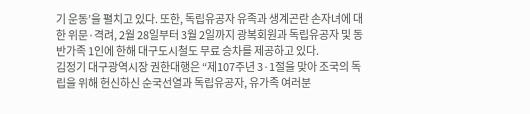기 운동’을 펼치고 있다. 또한, 독립유공자 유족과 생계곤란 손자녀에 대한 위문·격려, 2월 28일부터 3월 2일까지 광복회원과 독립유공자 및 동반가족 1인에 한해 대구도시철도 무료 승차를 제공하고 있다.
김정기 대구광역시장 권한대행은 “제107주년 3·1절을 맞아 조국의 독립을 위해 헌신하신 순국선열과 독립유공자, 유가족 여러분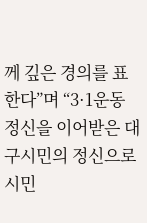께 깊은 경의를 표한다”며 “3·1운동 정신을 이어받은 대구시민의 정신으로 시민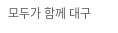모두가 함께 대구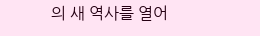의 새 역사를 열어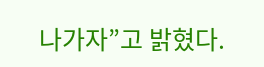나가자”고 밝혔다.